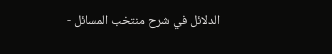الدلائل في شرح منتخب المسائل -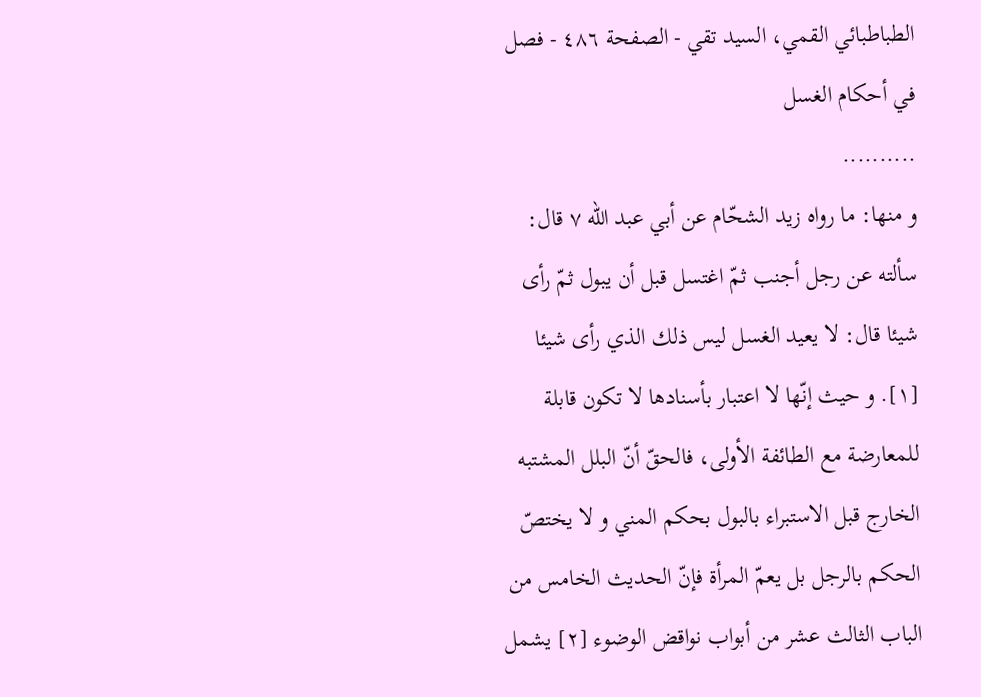الطباطبائي القمي، السید تقي - الصفحة ٤٨٦ - فصل في أحكام الغسل
..........
و منها: ما رواه زيد الشحّام عن أبي عبد اللّه ٧ قال: سألته عن رجل أجنب ثمّ اغتسل قبل أن يبول ثمّ رأى شيئا قال: لا يعيد الغسل ليس ذلك الذي رأى شيئا [١]. و حيث إنّها لا اعتبار بأسنادها لا تكون قابلة للمعارضة مع الطائفة الأولى، فالحقّ أنّ البلل المشتبه الخارج قبل الاستبراء بالبول بحكم المني و لا يختصّ الحكم بالرجل بل يعمّ المرأة فإنّ الحديث الخامس من الباب الثالث عشر من أبواب نواقض الوضوء [٢] يشمل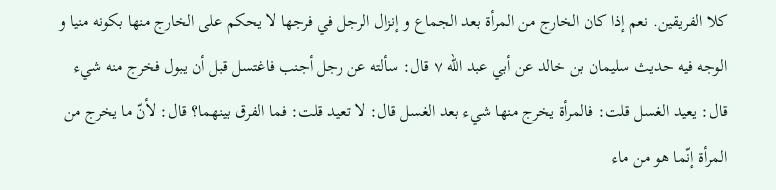كلا الفريقين. نعم إذا كان الخارج من المرأة بعد الجماع و إنزال الرجل في فرجها لا يحكم على الخارج منها بكونه منيا و الوجه فيه حديث سليمان بن خالد عن أبي عبد اللّه ٧ قال: سألته عن رجل أجنب فاغتسل قبل أن يبول فخرج منه شيء قال: يعيد الغسل قلت: فالمرأة يخرج منها شيء بعد الغسل قال: لا تعيد قلت: فما الفرق بينهما؟ قال: لأنّ ما يخرج من المرأة إنّما هو من ماء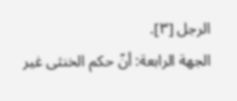الرجل [٣].
الجهة الرابعة: أنّ حكم الخنثى غير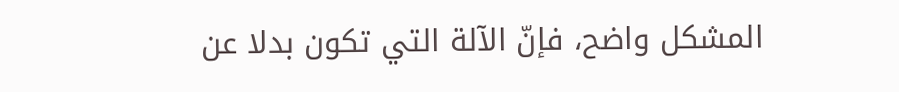المشكل واضح، فإنّ الآلة التي تكون بدلا عن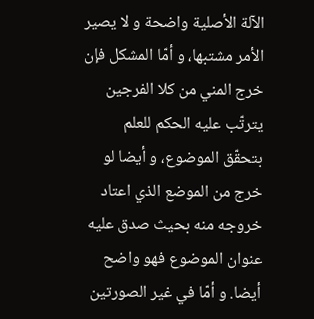الآلة الأصلية واضحة و لا يصير الأمر مشتبها، و أمّا المشكل فإن خرج المني من كلا الفرجين يترتّب عليه الحكم للعلم بتحقّق الموضوع، و أيضا لو خرج من الموضع الذي اعتاد خروجه منه بحيث صدق عليه عنوان الموضوع فهو واضح أيضا. و أمّا في غير الصورتين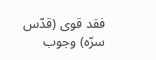فقد قوى (قدّس سرّه) وجوب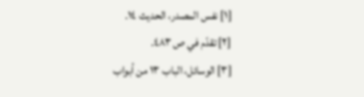[١] نفس المصدر، الحديث ١٤.
[٢] تقدّم في ص ٤٨٣.
[٣] الوسائل، الباب ١٣ من أبواب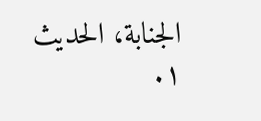الجنابة، الحديث ١.